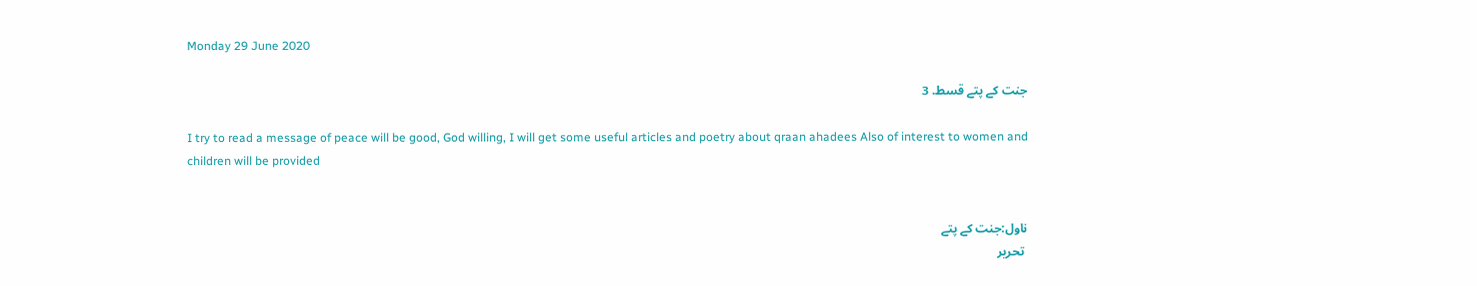Monday 29 June 2020

جنت کے پتے قسط. 3

I try to read a message of peace will be good, God willing, I will get some useful articles and poetry about qraan ahadees Also of interest to women and children will be provided


ناول:جنت کے پتے
 تحریر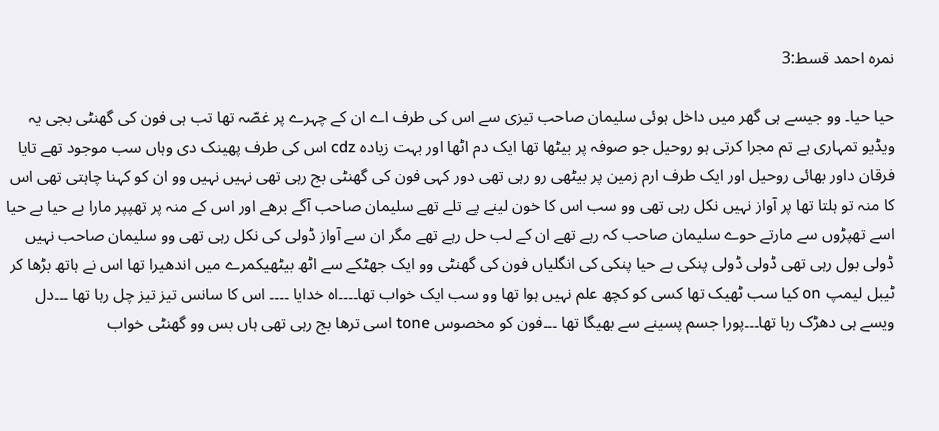نمرہ احمد قسط:3

حیا حیا۔ وو جیسے ہی گھر میں داخل ہوئی سلیمان صاحب تیزی سے اس کی طرف اے ان کے چہرے پر غصّہ تھا تب ہی فون کی گھنٹی بجی یہ ویڈیو تمہاری ہے تم مجرا کرتی ہو روحیل جو صوفہ پر بیٹھا تھا ایک دم اٹھا اور بہت زیادہ cdz اس کی طرف پھینک دی وہاں سب موجود تھے تایا فرقان داور بھائی روحیل اور ایک طرف ارم زمین پر بیٹھی رو رہی تھی دور کہی فون کی گھنٹی بج رہی تھی نہیں نہیں وو ان کو کہنا چاہتی تھی اس کا منہ تو ہلتا تھا پر آواز نہیں نکل رہی تھی وو سب اس کا خون لینے پے تلے تھے سلیمان صاحب آگے برھے اور اس کے منہ پر تھپپر مارا بے حیا بے حیا اسے تھپڑوں سے مارتے حوے سلیمان صاحب کہ رہے تھے ان کے لب حل رہے تھے مگر ان سے آواز ڈولی کی نکل رہی تھی وو سلیمان صاحب نہیں ڈولی بول رہی تھی ڈولی ڈولی پنکی بے حیا پنکی کی انگلیاں فون کی گھنٹی وو ایک جھٹکے سے اٹھ بیٹھیکمرے میں اندھیرا تھا اس نے ہاتھ بڑھا کر ٹیبل لیمپ on کیا سب ٹھیک تھا کسی کو کچھ علم نہیں ہوا تھا وو سب ایک خواب تھا۔۔۔۔اہ خدایا ۔۔۔۔ اس کا سانس تیز تیز چل رہا تھا ۔۔۔دل ویسے ہی دھڑک رہا تھا۔۔۔پورا جسم پسینے سے بھیگا تھا ۔۔۔فون کو مخصوس tone اسی ترھا بج رہی تھی ہاں بس وو گھنٹی خواب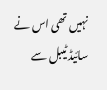نہیں تھی اس نے سائیڈ ٹیبل سے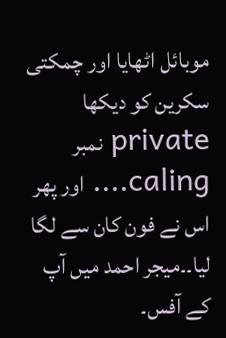موبائل اٹھایا اور چمکتی سکرین کو دیکھا private نمبر caling.... اور پھر اس نے فون کان سے لگا لیا۔۔میجر احمد میں آپ کے آفس۔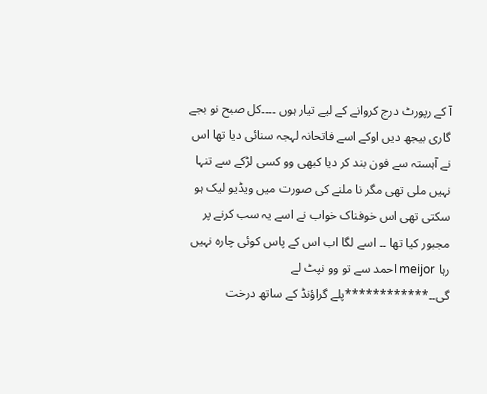آ کے رپورٹ درج کروانے کے لیے تیار ہوں ۔۔۔۔کل صبح نو بجے گاری بیجھ دیں اوکے اسے فاتحانہ لہجہ سنائی دیا تھا اس نے آہستہ سے فون بند کر دیا کبھی وو کسی لڑکے سے تنہا نہیں ملی تھی مگر نا ملنے کی صورت میں ویڈیو لیک ہو سکتی تھی اس خوفناک خواب نے اسے یہ سب کرنے پر مجبور کیا تھا ۔۔ اسے لگا اب اس کے پاس کوئی چارہ نہیں رہا meijor احمد سے تو وو نپٹ لے گی۔۔************پلے گراؤنڈ کے ساتھ درخت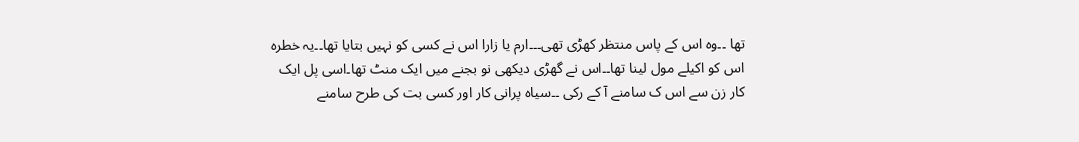تھا ۔۔وہ اس کے پاس منتظر کھڑی تھی۔۔۔ارم یا زارا اس نے کسی کو نہیں بتایا تھا۔۔یہ خطرہ اس کو اکیلے مول لینا تھا۔۔اس نے گھڑی دیکھی نو بجنے میں ایک منٹ تھا۔اسی پل ایک کار زن سے اس ک سامنے آ کے رکی ۔۔سیاہ پرانی کار اور کسی بت کی طرح سامنے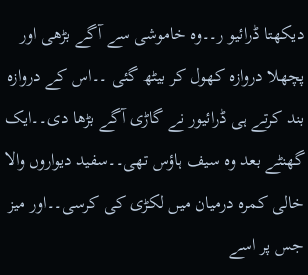دیکھتا ڈرائیو ر۔۔وہ خاموشی سے آگے بڑھی اور پچھلا دروازہ کھول کر بیٹھ گئی ۔۔اس کے دروازہ بند کرتے ہی ڈرائیور نے گاڑی آگے بڑھا دی۔۔ایک گھنٹے بعد وہ سیف ہاؤس تھی۔۔سفید دیواروں والا خالی کمرہ درمیان میں لکڑی کی کرسی۔۔اور میز جس پر اسے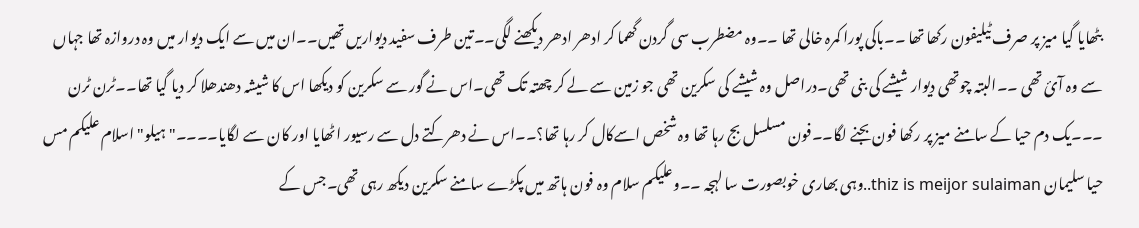بٹھایا گیا میز پر صرف ٹیلیفون رکھا تھا ۔۔باکی پورا کمرہ خالی تھا ۔۔وہ مضطرب سی گردن گھما کر ادھر ادھر دیکھنے لگی۔۔تین طرف سفید دیواریں تھیں۔۔ان میں سے ایک دیوار میں وہ دروازہ تھا جہاں سے وہ آئ تھی ۔۔البتہ چوتھی دیوار شیشے کی بنی تھی۔دراصل وہ شیشے کی سکرین تھی جو زمین سے لے کر چھتہ تک تھی۔اس نے گور سے سکرین کو دیکھا اس کا شیشہ دھندھلا کر دیا گیا تھا۔۔ٹرن ٹرن ۔۔۔یک دم حیا کے سامنے میز پر رکھا فون بجنے لگا۔۔فون مسلسل بج رہا تھا وہ شخص اسےکال کر رہا تھا؟۔۔اس نے دھرکتے دل سے رسیور اٹھایا اور کان سے لگایا۔۔۔۔"ہیلو" اسلام علیکم مس حیا سلیمان thiz is meijor sulaiman..وہی بھاری خوبصورت سا لہجہ ۔۔وعلیکم سلام وہ فون ہاتھ میں پکڑے سامنے سکرین دیکھ رہی تھی۔جس کے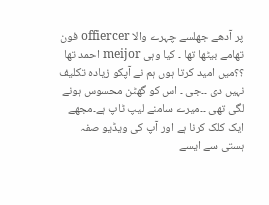پر آدھے جھلسے چہرے والا offiercer فون تھامے بیٹھا تھا ۔ کیا وہی meijor احمد تھا ؟؟میں امید کرتا ہوں ہم نے آپکو زیادہ تکلیف نہیں دی ۔۔جی ۔ اس کو گھٹن محسوس ہونے لگی تھی ۔۔میرے سامنے لیپ ٹاپ ہے۔مجھے ایک کلک کرنا ہے اور آپ کی ویڈیو صفہ ہستی سے ایسے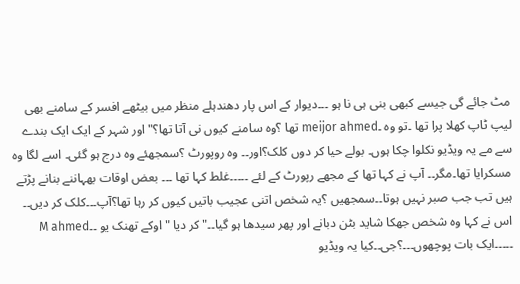مٹ جائے گی جیسے کبھی بنی ہی نا ہو ۔۔۔دیوار کے اس پار دھندہلے منظر میں بیٹھے افسر کے سامنے بھی لیپ ٹاپ کھلا پرا تھا ۔تو وہ ۔meijor ahmed تھا ؟وہ سامنے کیوں نی آتا تھا؟"اور شہر کے ایک ایک بندے سے مے یہ ویڈیو نکلوا چکا ہوں۔ بولے حیا کر دوں کلک؟اور۔۔ وہ روپورٹ ؟سمجھئے وہ درج ہو گئی۔ اسے لگا وہ مسکرایا تھا۔مگر۔۔ آپ نے کہا تھا کے مجھے رپورٹ کے لئے ۔۔۔۔۔غلط کہا تھا ۔۔۔ بعض اوقات بھہاننے بنانے پڑتے ہیں تب جب صبر نہیں ہوتا۔۔سمجھیں ؟یہ شخص اتنی عجیب باتیں کیوں کر رہا تھا؟آپ۔۔۔کلک کر دیں۔۔ اس نے کہا وہ شخص جھکا شاید بٹن دبانے اور پھر سیدھا ہو گیا۔۔" کر دیا "اوکے تھنک یو ۔۔M ahmed ۔۔۔۔۔ایک بات پوچھوں۔۔۔؟جی۔۔کیا یہ ویڈیو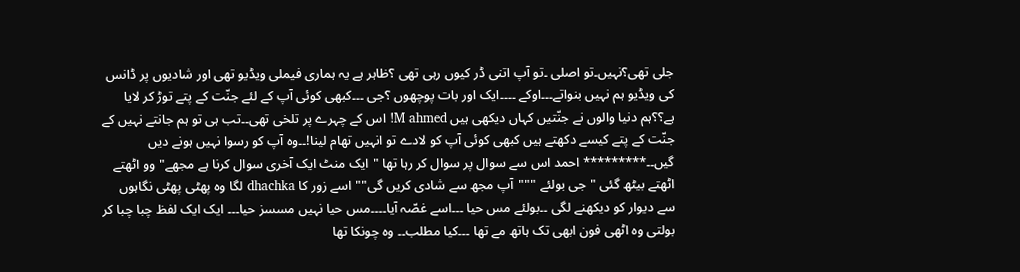جلی تھی؟نہیں۔تو اصلی ۔تو آپ اتنی ڈر کیوں رہی تھی ؟ظاہر ہے یہ ہماری فیملی ویڈیو تھی اور شادیوں پر ڈانس کی ویڈیو ہم نہیں بنواتے۔۔۔اوکے ۔۔۔۔ایک اور بات پوچھوں ؟جی ۔۔۔کبھی کوئی آپ کے لئے جنّت کے پتے توڑ کر لایا ہے؟؟ہم دنیا والوں نے جنّتیں کہاں دیکھی ہیں M ahmed! اس کے چہرے پر تلخی تھی۔۔تب ہی تو ہم جانتے نہیں کے جنّت کے پتے کیسے دکھتے ہیں کبھی کوئی آپ کو لادے تو انہیں تھام لینا!۔۔وہ آپ کو رسوا نہیں ہونے دیں گیں۔۔********* احمد اس سے سوال پر سوال کر رہا تھا "ایک منٹ ایک آخری سوال کرنا ہے مجھے"وو اٹھتے اٹھتے بیٹھ گئی "جی بولئے """آپ مجھ سے شادی کریں گی""اسے زور کا dhachka لگا وہ پھٹی پھٹی نگاہوں سے دیوار کو دیکھنے لگی ۔۔بولئے مس حیا ۔۔۔اسے غصّہ آیا۔۔۔۔مس حیا نہیں مسسز حیا۔۔۔ ایک ایک لفظ چبا چبا کر بولتی وہ اٹھی فون ابھی تک ہاتھ مے تھا ۔۔۔کیا مطلب۔۔ وہ چونکا تھا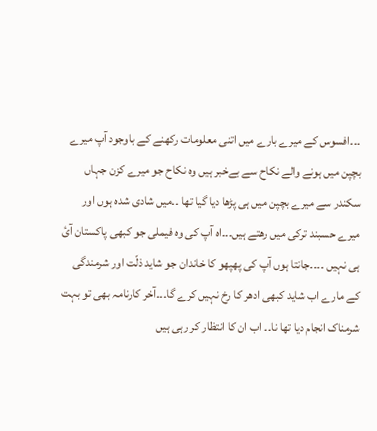۔۔۔افسوس کے میرے بارے میں اتنی معلومات رکھنے کے باوجود آپ میرے بچپن میں ہونے والے نکاح سے بےخبر ہیں وہ نکاح جو میرے کزن جہاں سکندر سے میرے بچپن میں ہی پڑھا دیا گیا تھا ۔۔میں شادی شدہ ہوں اور میرے حسبند ترکی میں رهتے ہیں۔۔۔اہ آپ کی وہ فیملی جو کبھی پاکستان آئ ہی نہیں ۔۔۔۔جانتا ہوں آپ کی پھپھو کا خاندان جو شاید ذلّت اور شرمندگی کے مارے اب شاید کبھی ادھر کا رخ نہیں کرے گا۔۔۔آخر کارنامہ بھی تو بہت شرمناک انجام دیا تھا نا۔۔ اب ان کا انتظار کر رہی ہیں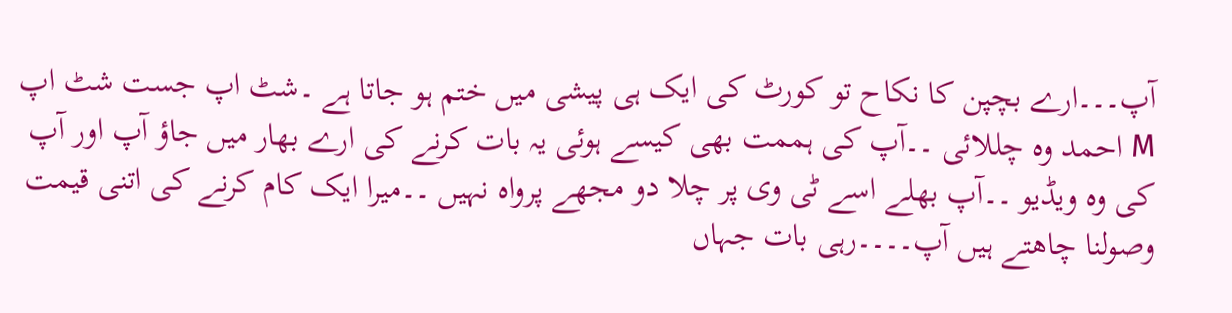آپ۔۔۔ارے بچپن کا نکاح تو کورٹ کی ایک ہی پیشی میں ختم ہو جاتا ہے ۔شٹ اپ جست شٹ اپ M احمد وہ چللائی ۔۔آپ کی ہممت بھی کیسے ہوئی یہ بات کرنے کی ارے بھار میں جاؤ آپ اور آپ کی وہ ویڈیو ۔۔آپ بھلے اسے ٹی وی پر چلا دو مجھے پرواہ نہیں ۔۔میرا ایک کام کرنے کی اتنی قیمت وصولنا چاھتے ہیں آپ۔۔۔۔رہی بات جہاں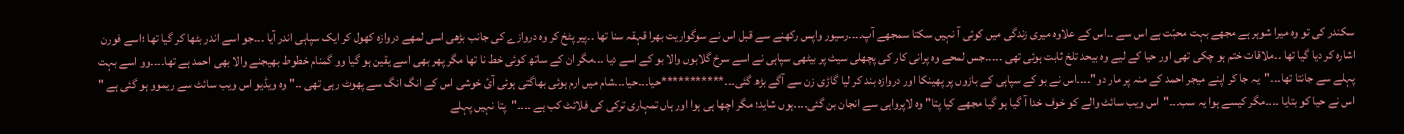سکندر کی تو وہ میرا شوہر ہے مجھے بہت محبّت ہے اس سے ۔۔اس کے علاوہ میری زندگی میں کوئی آ نہیں سکتا سمجھے آپ۔۔۔۔رسیور واپس رکھنے سے قبل اس نے سوگواریت بھرا قہقہ سنا تھا ۔۔پیر پٹخ کر وہ دروازے کی جانب بڑھی اسی لمھے دروازہ کھول کر ایک سپاہی اندر آیا ۔۔۔جو اسے اندر بٹھا کر گیا تھا ؛اسے فورن اشارہ کر دیا گیا تھا ۔۔ملاقات ختم ہو چکی تھی اور حیا کے لیے وہ بیحد تلخ ثابت ہوئی تھی ۔۔۔۔۔جس لمحے وہ پرانی کار کی پچھلی سیٹ پر بیٹھی سپاہی نے اسے سرخ گلابوں والا بو کے اسے دیا ۔۔۔مگر ان کے ساتھ کوئی خط نا تھا مگر پھر بھی اسے یقین ہو گیا وو گمنام خطوط بھیجنے والا بھی احمد ہے تھا۔۔۔۔وو اسے بہت پہلے سے جانتا تھا۔۔۔"یہ جا کر اپنے میجر احمد کے منہ پر مار دو"۔۔۔۔اس نے بو کے سپاہی کے بازوں پر پھینکا اور دروازہ بند کر لیا گاڑی زن سے آگے بڑھ گئی۔۔۔***********حیا۔۔۔حیا۔۔۔شام میں ارم ہوئی بھاگتی ہوئی آئ خوشی اس کے انگ انگ سے پھوٹ رہی تھی ۔۔" وہ ویڈیو اس ویب سائٹ سے ریموو ہو گئی ہے " اس نے حیا کو بتایا ۔۔۔۔مگر کیسے ہوا یہ سب۔۔۔"اس ویب سائٹ والے کو خوف خدا آ گیا ہو گیا مجھے کیا پتا" وہ لاپرواہی سے انجان بن گئی۔۔۔۔ہوں شاید؛ مگر اچھا ہی ہوا اور ہاں تمہاری ترکی کی فلائٹ کب ہے ۔۔۔۔"پتا نہیں پہلے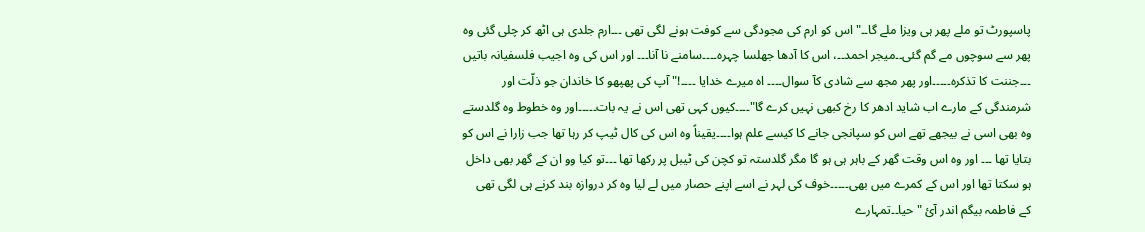پاسپورٹ تو ملے پھر ہی ویزا ملے گا۔۔"اس کو ارم کی مجودگی سے کوفت ہونے لگی تھی ۔۔۔ارم جلدی ہی اٹھ کر چلی گئی وہ پھر سے سوچوں مے گم گئی۔۔میجر احمد۔۔، اس کا آدھا جھلسا چہرہ۔۔۔۔سامنے نا آنا۔۔۔ اور اس کی وہ اجیب فلسفیانہ باتیں ۔۔۔جننت کا تذکرہ۔۔۔۔۔اور پھر مجھ سے شادی کآ سوال۔۔۔۔ اہ میرے خدایا ۔۔۔۔!" آپ کی پھپھو کا خاندان جو ذلّت اور شرمندگی کے مارے اب شاید ادھر کا رخ کبھی نہیں کرے گا"۔۔۔۔کیوں کہی تھی اس نے یہ بات۔۔۔۔۔اور وہ خطوط وہ گلدستے وہ بھی اسی نے بیجھے تھے اس کو سپانجی جانے کا کیسے علم ہوا۔۔۔۔یقیناً وہ اس کی کال ٹیپ کر رہا تھا جب زارا نے اس کو بتایا تھا ۔۔۔ اور وہ اس وقت گھر کے باہر ہی ہو گا مگر گلدستہ تو کچن کی ٹیبل پر رکھا تھا ۔۔۔تو کیا وو ان کے گھر بھی داخل ہو سکتا تھا اور اس کے کمرے میں بھی۔۔۔۔۔خوف کی لہر نے اسے اپنے حصار میں لے لیا وہ کر دروازہ بند کرنے ہی لگی تھی کے فاطمہ بیگم اندر آئ "حیا۔۔تمہارے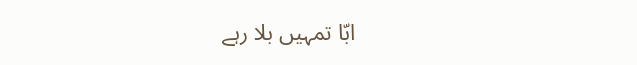ابّا تمہیں بلا رہے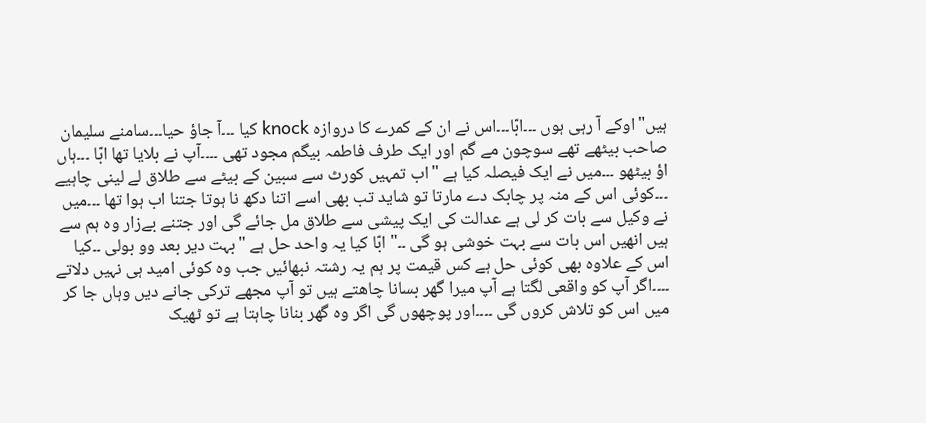ہیں"اوکے آ رہی ہوں ۔۔۔ابّا۔۔۔اس نے ان کے کمرے کا دروازہ knock کیا ۔۔۔آ جاؤ حیا۔۔۔سامنے سلیمان صاحب بیٹھے تھے سوچون مے گم اور ایک طرف فاطمہ بیگم مجود تھی ۔۔۔۔آپ نے بلایا تھا ابّا ۔۔۔ہاں اؤ بیٹھو ۔۔۔میں نے ایک فیصلہ کیا ہے "اب تمہیں کورٹ سے سبین کے بیٹے سے طلاق لے لینی چاہیے ۔۔۔کوئی اس کے منہ پر چابک دے مارتا تو شاید تب بھی اسے اتنا دکھ نا ہوتا جتنا اب ہوا تھا ۔۔۔میں نے وکیل سے بات کر لی ہے عدالت کی ایک پیشی سے طلاق مل جائے گی اور جتنے بےزار وہ ہم سے ہیں انھیں اس بات سے بہت خوشی ہو گی ۔۔" ابّا کیا یہ واحد حل ہے "بہت دیر بعد وو بولی ۔۔کیا اس کے علاوہ بھی کوئی حل ہے کس قیمت پر ہم یہ رشتہ نبھائیں جب وہ کوئی امید ہی نہیں دلاتے ۔۔۔۔اگر آپ کو واقعی لگتا ہے آپ میرا گھر بسانا چاھتے ہیں تو آپ مجھے ترکی جانے دیں وہاں جا کر میں اس کو تلاش کروں گی ۔۔۔۔اور پوچھوں گی اگر وہ گھر بنانا چاہتا ہے تو ٹھیک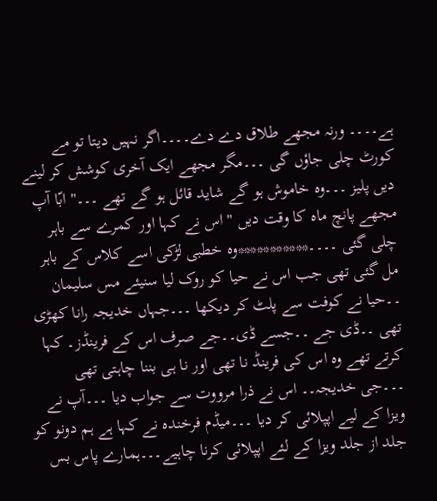ہے۔۔۔۔ ورنہ مجھے طلاق دے دے۔۔۔۔اگر نہیں دیتا تو مے کورٹ چلی جاؤں گی ۔۔۔مگر مجھے ایک آخری کوشش کر لینے دیں پلیز ۔۔۔وہ خاموش ہو گے شاید قائل ہو گے تھے ۔۔۔" ابّا آپ مجھے پانچ ماہ کا وقت دیں " اس نے کہا اور کمرے سے باہر چلی گئی ۔۔۔۔***********وہ خطبی لڑکی اسے کلاس کے باہر مل گئی تھی جب اس نے حیا کو روک لیا سنیئے مس سلیمان ۔۔حیا نے کوفت سے پلٹ کر دیکھا ۔۔۔جہاں خدیجہ رانا کھڑی تھی ۔۔ڈی جے ۔۔جسے ڈی۔۔جے صرف اس کے فرینڈز۔ کہا کرتے تھے وہ اس کی فرینڈ نا تھی اور نا ہی بننا چاہتی تھی ۔۔۔جی خدیجہ۔۔ اس نے ذرا مرووت سے جواب دیا ۔۔۔آپ نے ویزا کے لیے اپپلائی کر دیا ۔۔۔میڈم فرخندہ نے کہا ہے ہم دونو کو جلد از جلد ویزا کے لئے اپپلائی کرنا چاہیے۔۔۔ہمارے پاس بس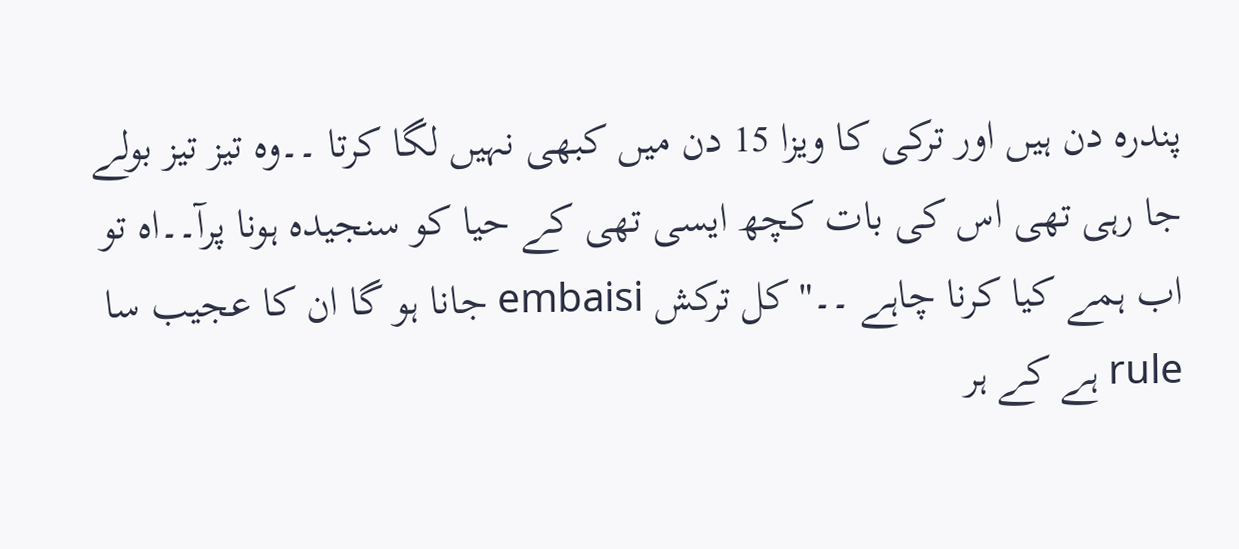پندرہ دن ہیں اور ترکی کا ویزا 15 دن میں کبھی نہیں لگا کرتا ۔۔وہ تیز تیز بولے جا رہی تھی اس کی بات کچھ ایسی تھی کے حیا کو سنجیدہ ہونا پرآ۔۔اہ تو اب ہمے کیا کرنا چاہے ۔۔"کل ترکش embaisi جانا ہو گا ان کا عجیب سا rule ہے کے ہر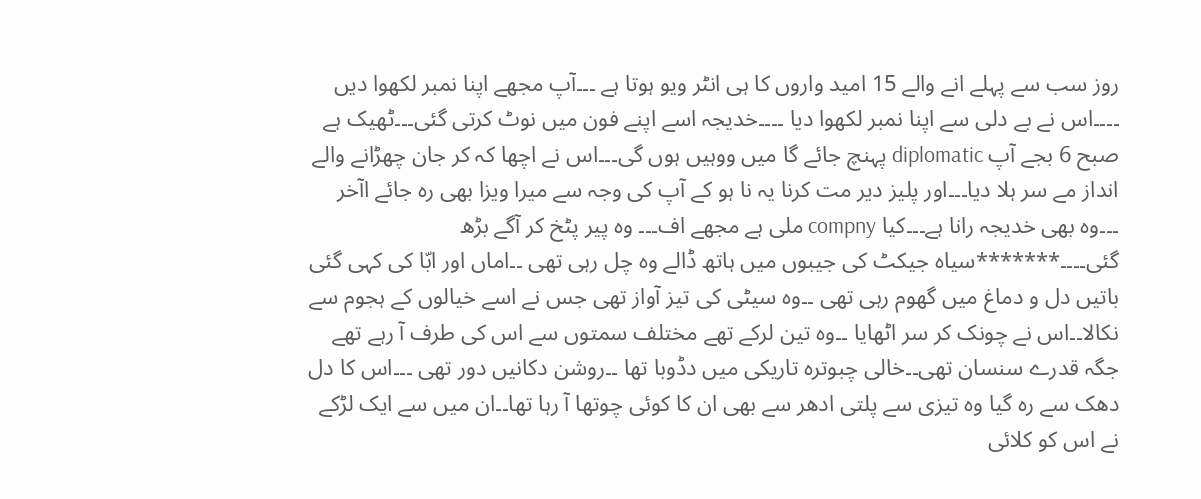روز سب سے پہلے انے والے 15 امید واروں کا ہی انٹر ویو ہوتا ہے ۔۔۔آپ مجھے اپنا نمبر لکھوا دیں ۔۔۔۔اس نے بے دلی سے اپنا نمبر لکھوا دیا ۔۔۔۔خدیجہ اسے اپنے فون میں نوٹ کرتی گئی۔۔۔ٹھیک ہے صبح 6 بجے آپ diplomatic پہنچ جائے گا میں ووہیں ہوں گی۔۔۔اس نے اچھا کہ کر جان چھڑانے والے انداز مے سر ہلا دیا۔۔۔اور پلیز دیر مت کرنا یہ نا ہو کے آپ کی وجہ سے میرا ویزا بھی رہ جائے اآخر ۔۔۔وہ بھی خدیجہ رانا ہے۔۔۔کیا compny ملی ہے مجھے اف۔۔۔ وہ پیر پٹخ کر آگے بڑھ گئی۔۔۔۔*******سیاہ جیکٹ کی جیبوں میں ہاتھ ڈالے وہ چل رہی تھی ۔۔اماں اور ابّا کی کہی گئی باتیں دل و دماغ میں گھوم رہی تھی ۔۔وہ سیٹی کی تیز آواز تھی جس نے اسے خیالوں کے ہجوم سے نکالا۔۔اس نے چونک کر سر اٹھایا ۔۔وہ تین لرکے تھے مختلف سمتوں سے اس کی طرف آ رہے تھے جگہ قدرے سنسان تھی۔۔خالی چبوترہ تاریکی میں دڈوبا تھا ۔۔روشن دکانیں دور تھی ۔۔۔اس کا دل دھک سے رہ گیا وہ تیزی سے پلتی ادھر سے بھی ان کا کوئی چوتھا آ رہا تھا۔۔ان میں سے ایک لڑکے نے اس کو کلائی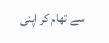سے تھام کر اپنی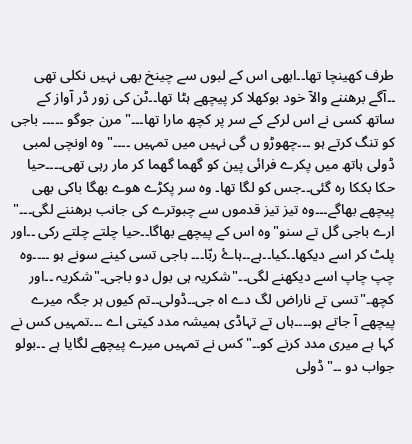طرف کھینچا تھا۔۔ابھی اس کے لبوں سے چینخ بھی نہیں نکلی تھی ۔۔آگے برھننے والآ خود بوکھلا کر پیچھے ہٹا تھا۔۔ٹن کی زور ڈر آواز کے ساتھ کسی نے اس لرکے کے سر پر کچھ مارا تھا۔۔۔"مرن جوگو ۔۔۔۔۔ باجی کو تنگ کرتے ہو ۔۔۔چھوڑو ں گی نہیں میں تمہیں ۔۔۔۔"وہ اونچی لمبی ڈولی ہاتھ میں پکرے فرائی پین کو گھما گھما کر مار رہی تھی۔۔۔۔حیا حکا بککا رہ گئی۔۔جس کو لگا تھا۔ وہ سر پکڑے ھوے بھگا باکی بھی پیچھے بھاگے۔۔۔وہ تیز تیز قدموں سے چبوترے کی جانب برھننے لگی۔۔۔" ارے باجی گل تے سنو"وہ اس کے پیچھے بھاگا۔۔حیا چلتے چلتے رکی ۔۔اور پلٹ کر اسے دیکھا۔۔کیا۔۔ہے۔۔ہاۓ ربّا۔۔۔ باجی تسی کینے سونے ہو ۔۔۔۔وہ چپ چاپ اسے دیکھنے لگی۔۔"شکریہ ہی بول دو باجی۔"شکریہ ۔۔اور کچھ۔"تسی تے ناراض لگ دے اہ جی۔۔ڈولی۔۔تم کیوں ہر جگہ میرے پیچھے آ جاتے ہو۔۔۔۔ہاں تے تہاڈی ہمیشہ مدد کیتی اے ۔۔۔تمہیں کس نے کہا ہے میری مدد کرنے کو۔۔"کس نے تمہیں میرے پیچھے لگایا ہے ۔۔بولو جواب دو ۔۔"ڈولی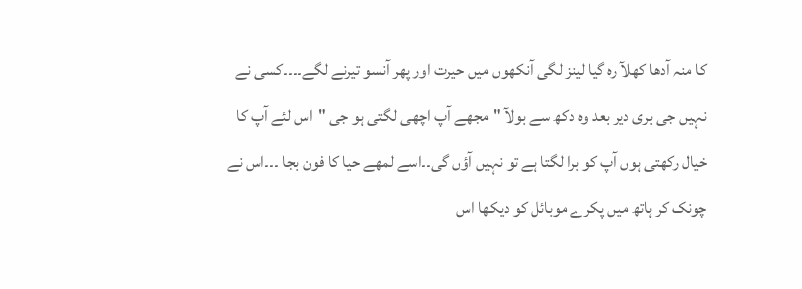کا منہ آدھا کھلآ رہ گیا لینز لگی آنکھوں میں حیرت اور پھر آنسو تیرنے لگے۔۔۔۔کسی نے نہیں جی بری دیر بعد وہ دکھ سے بولآ "مجھے آپ اچھی لگتی ہو جی "اس لئے آپ کا خیال رکھتی ہوں آپ کو برا لگتا ہے تو نہیں آؤں گی۔۔اسے لمھے حیا کا فون بجا ۔۔۔اس نے چونک کر ہاتھ میں پکرے موبائل کو دیکھا اس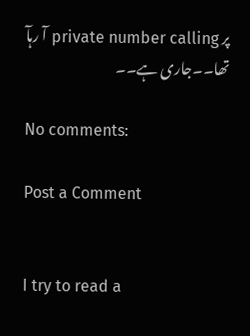پر private number calling آ رہآ تھا۔۔جاری ہے۔۔

No comments:

Post a Comment


I try to read a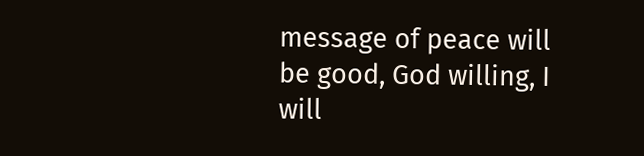message of peace will be good, God willing, I will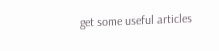get some useful articles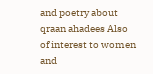and poetry about qraan ahadees Also of interest to women and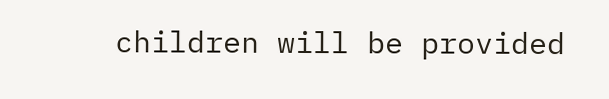children will be provided